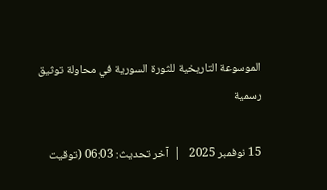الموسوعة التاريخية للثورة السورية في محاولة توثيق رسمية

15 نوفمبر 2025   |  آخر تحديث: 06:03 (توقيت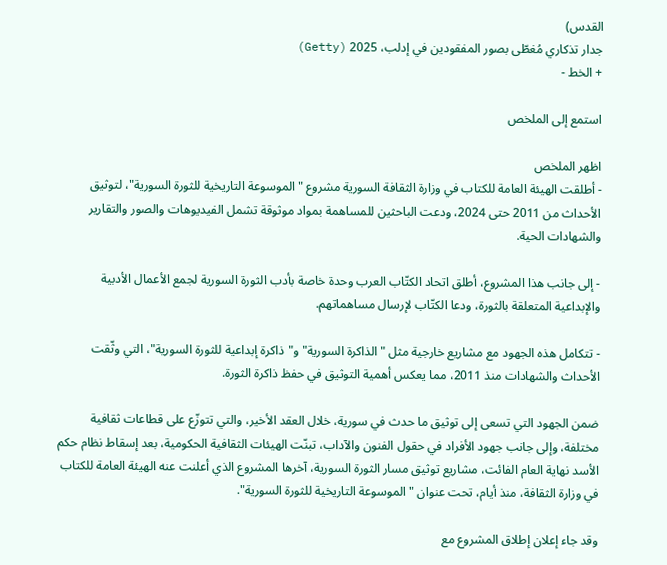القدس)
جدار تذكاري مُغطّى بصور المفقودين في إدلب، 2025 (Getty)
+ الخط -

استمع إلى الملخص

اظهر الملخص
- أطلقت الهيئة العامة للكتاب في وزارة الثقافة السورية مشروع "الموسوعة التاريخية للثورة السورية"، لتوثيق الأحداث من 2011 حتى 2024، ودعت الباحثين للمساهمة بمواد موثوقة تشمل الفيديوهات والصور والتقارير والشهادات الحية.

- إلى جانب هذا المشروع، أطلق اتحاد الكتّاب العرب وحدة خاصة بأدب الثورة السورية لجمع الأعمال الأدبية والإبداعية المتعلقة بالثورة، ودعا الكتّاب لإرسال مساهماتهم.

- تتكامل هذه الجهود مع مشاريع خارجية مثل "الذاكرة السورية" و"ذاكرة إبداعية للثورة السورية"، التي وثّقت الأحداث والشهادات منذ 2011، مما يعكس أهمية التوثيق في حفظ ذاكرة الثورة.

ضمن الجهود التي تسعى إلى توثيق ما حدث في سورية، خلال العقد الأخير، والتي تتوزّع على قطاعات ثقافية مختلفة، وإلى جانب جهود الأفراد في حقول الفنون والآداب، تبنّت الهيئات الثقافية الحكومية، بعد إسقاط نظام حكم الأسد نهاية العام الفائت، مشاريع توثيق مسار الثورة السورية، آخرها المشروع الذي أعلنت عنه الهيئة العامة للكتاب في وزارة الثقافة، منذ أيام، تحت عنوان "الموسوعة التاريخية للثورة السورية".

وقد جاء إعلان إطلاق المشروع مع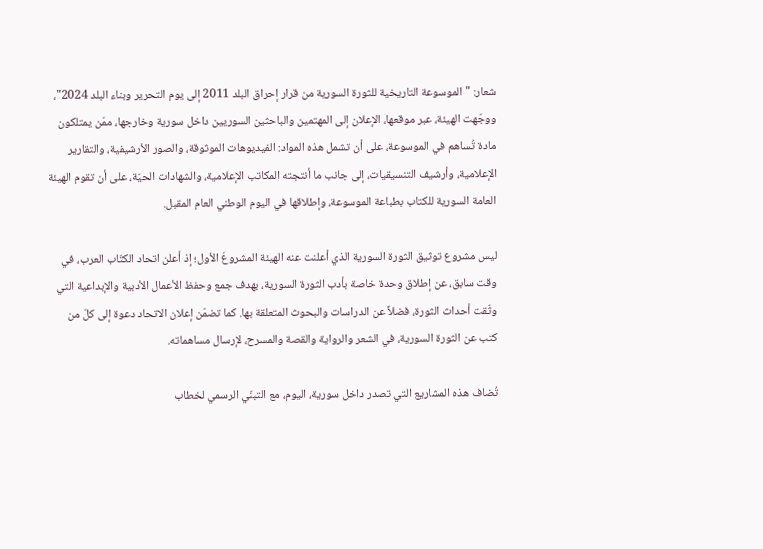شعار: "الموسوعة التاريخية للثورة السورية من قرار إحراق البلد 2011 إلى يوم التحرير وبناء البلد 2024"، ووجّهت الهيئة، عبر موقعها، الإعلان إلى المهتمين والباحثين السوريين داخل سورية وخارجها، ممّن يمتلكون مادة تُساهم في الموسوعة، على أن تشمل هذه المواد: الفيديوهات الموثوقة، والصور الأرشيفية، والتقارير الإعلامية، وأرشيف التنسيقيات، إلى جانب ما أنتجته المكاتب الإعلامية، والشهادات الحيّة، على أن تقوم الهيئة العامة السورية للكتاب بطباعة الموسوعة، وإطلاقها في اليوم الوطني العام المقبل.

ليس مشروع توثيق الثورة السورية الذي أعلنت عنه الهيئة المشروعَ الأول؛ إذ أعلن اتحاد الكتّاب العرب، في وقت سابق، عن إطلاق وحدة خاصة بأدب الثورة السورية، بهدف جمع وحفظ الأعمال الأدبية والإبداعية التي وثّقت أحداث الثورة، فضلاً عن الدراسات والبحوث المتعلقة بها. كما تضمّن إعلان الاتحاد دعوة إلى كلّ من كتب عن الثورة السورية، في الشعر والرواية والقصة والمسرح، لإرسال مساهماته.

تُضاف هذه المشاريع التي تصدر داخل سورية، اليوم، مع التبنّي الرسمي لخطاب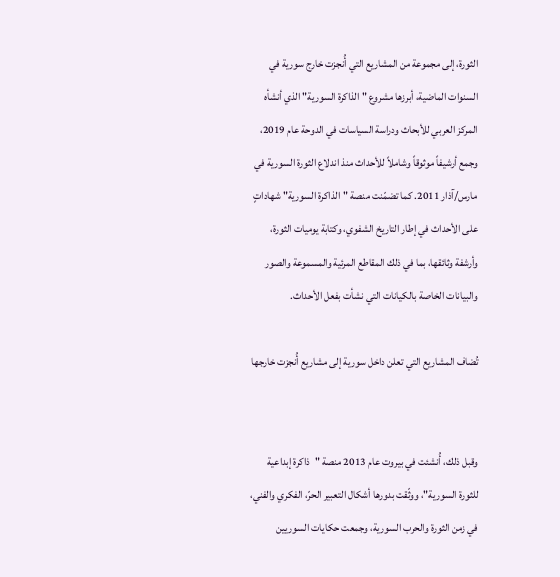الثورة، إلى مجموعة من المشاريع التي أُنجزت خارج سورية في السنوات الماضية، أبرزها مشروع "الذاكرة السورية" الذي أنشأه المركز العربي للأبحاث ودراسة السياسات في الدوحة عام 2019، وجمع أرشيفاً موثوقاً وشاملاً للأحداث منذ اندلاع الثورة السورية في مارس/آذار 2011. كما تضمّنت منصة "الذاكرة السورية" شهاداتٍ على الأحداث في إطار التاريخ الشفوي، وكتابة يوميات الثورة، وأرشفة وثائقها، بما في ذلك المقاطع المرئية والمسموعة والصور والبيانات الخاصة بالكيانات التي نشأت بفعل الأحداث.

تُضاف المشاريع التي تعلن داخل سورية إلى مشاريع أُنجزت خارجها


وقبل ذلك، أُنشئت في بيروت عام 2013 منصة "ذاكرة إبداعية للثورة السورية"، ووثّقت بدورها أشكال التعبير الحرّ، الفكري والفني، في زمن الثورة والحرب السورية، وجمعت حكايات السوريين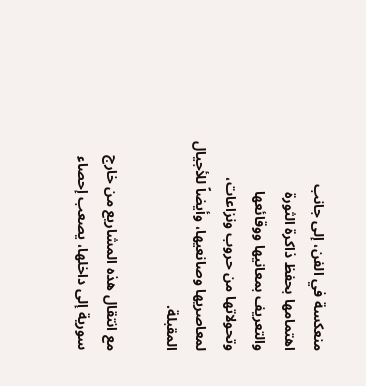منعكسة في الفن، إلى جانب اهتمامها بحفظ ذاكرة الثورة والتعريف بمعانيها ووقائعها وتحولاتها من حروب ونزاعات، لمعاصريها وصانعيها، وأيضاً للأجيال المقبلة.

مع انتقال هذه المشاريع من خارج سورية إلى داخلها، يصعب إحصاء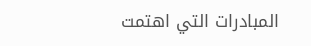المبادرات التي اهتمت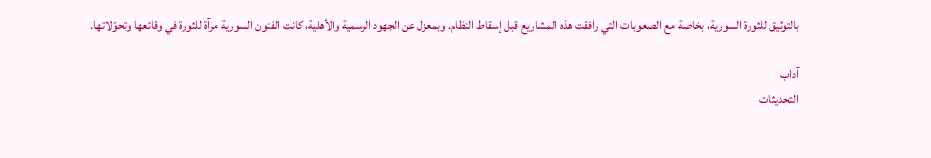بالتوثيق للثورة السورية، بخاصة مع الصعوبات التي رافقت هذه المشاريع قبل إسقاط النظام. وبمعزل عن الجهود الرسمية والأهلية، كانت الفنون السورية مرآة للثورة في وقائعها وتحوّلاتها.

آداب
التحديثات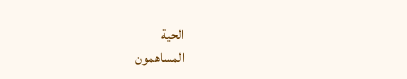الحية
المساهمون